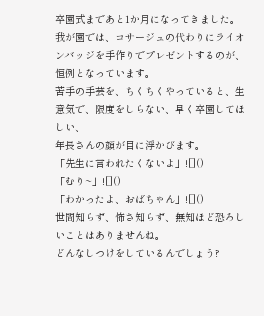卒園式まであと1か月になってきました。
我が園では、コサージュの代わりにライオンバッジを手作りでプレゼントするのが、恒例となっています。
苦手の手芸を、ちくちくやっていると、生意気で、限度をしらない、早く卒園してほしい、
年長さんの顔が目に浮かびます。
「先生に言われたくないよ」![]()
「むり~」![]()
「わかったよ、おばちゃん」![]()
世間知らず、怖さ知らず、無知ほど恐ろしいことはありませんね。
どんなしつけをしているんでしょう?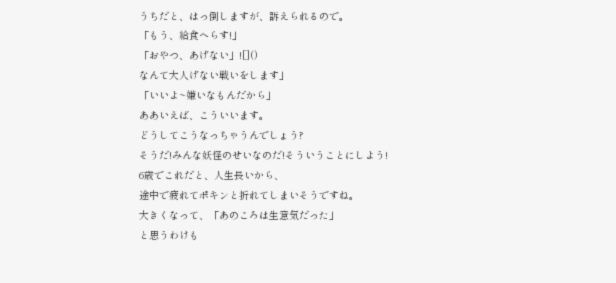うちだと、はっ倒しますが、訴えられるので。
「もう、給食へらす!」
「おやつ、あげない」![]()
なんて大人げない戦いをします」
「いいよ~嫌いなもんだから」
ああいえば、こういいます。
どうしてこうなっちゃうんでしょう?
そうだ!みんな妖怪のせいなのだ!そういうことにしよう!
6歳でこれだと、人生長いから、
途中で疲れてポキンと折れてしまいそうですね。
大きくなって、「あのころは生意気だった」
と思うわけも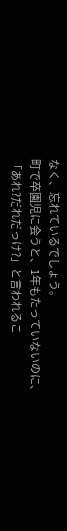なく、忘れているでしょう。
町で卒園児に会うと、1年もたっていないのに、
「あれ?だれだっけ?」と言われるこ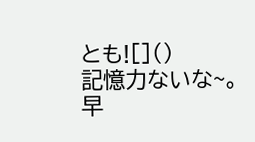とも![]()
記憶力ないな~。
早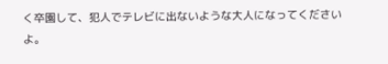く卒園して、犯人でテレビに出ないような大人になってくださいよ。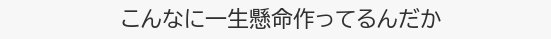こんなに一生懸命作ってるんだか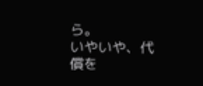ら。
いやいや、代償を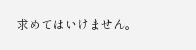求めてはいけません。